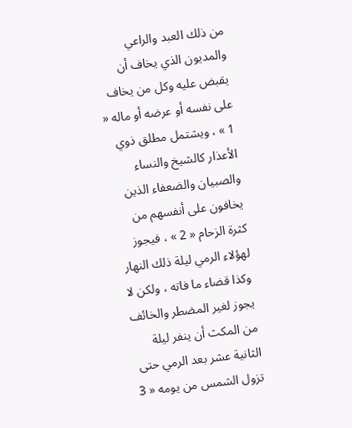من ذلك العبد والراعي والمديون الذي يخاف أن يقبض عليه وكل من يخاف على نفسه أو عرضه أو ماله « 1 » ، ويشتمل مطلق ذوي الأعذار كالشيخ والنساء والصبيان والضعفاء الذين يخافون على أنفسهم من كثرة الزحام « 2 » ، فيجوز لهؤلاء الرمي ليلة ذلك النهار وكذا قضاء ما فاته ، ولكن لا يجوز لغير المضطر والخائف من المكث أن ينفر ليلة الثانية عشر بعد الرمي حتى تزول الشمس من يومه « 3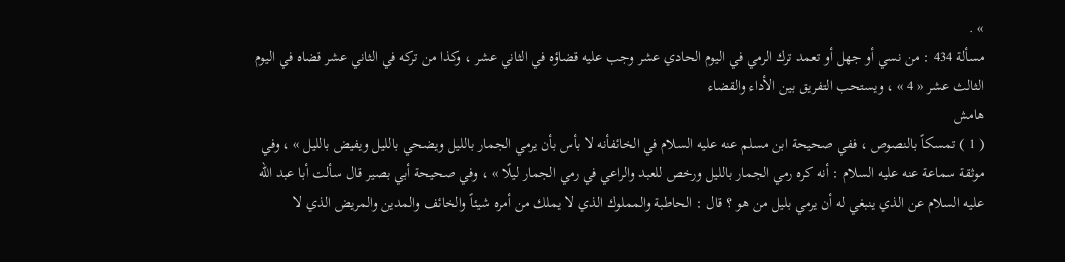» .
مسألة 434 : من نسي أو جهل أو تعمد ترك الرمي في اليوم الحادي عشر وجب عليه قضاؤه في الثاني عشر ، وكذا من تركه في الثاني عشر قضاه في اليوم الثالث عشر « 4 » ، ويستحب التفريق بين الأداء والقضاء
هامش
( 1 ) تمسكاً بالنصوص ، ففي صحيحة ابن مسلم عنه عليه السلام في الخائفأنه لا بأس بأن يرمي الجمار بالليل ويضحي بالليل ويفيض بالليل » ، وفي موثقة سماعة عنه عليه السلام : أنه كره رمي الجمار بالليل ورخص للعبد والراعي في رمي الجمار ليلًا » ، وفي صحيحة أبي بصير قال سألت أبا عبد الله عليه السلام عن الذي ينبغي له أن يرمي بليل من هو ؟ قال : الحاطبة والمملوك الذي لا يملك من أمره شيئاً والخائف والمدين والمريض الذي لا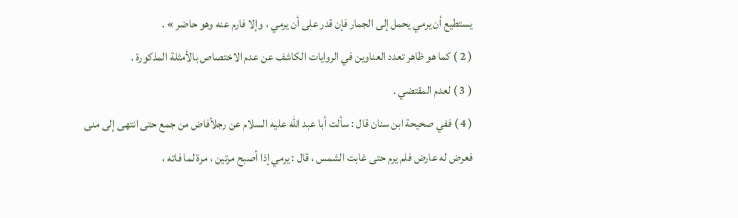يستطيع أن يرمي يحمل إلى الجمار فإن قدر على أن يرمي ، وإلا فارم عنه وهو حاضر » .
( 2 ) كما هو ظاهر تعدد العناوين في الروايات الكاشف عن عدم الاختصاص بالأمثلة المذكورة .
( 3 ) لعدم المقتضي .
( 4 ) ففي صحيحة ابن سنان قال : سألت أبا عبد الله عليه السلام عن رجلأفاض من جمع حتى انتهى إلى منى فعرض له عارض فلم يرم حتى غابت الشمس ، قال : يرمي إذا أصبح مرتين ، مرة لما فاته ،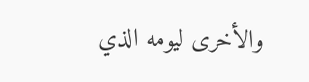والأخرى ليومه الذي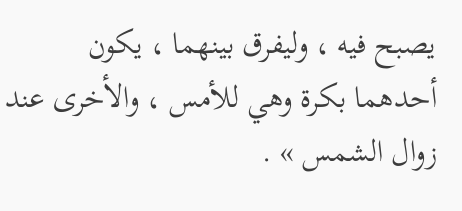يصبح فيه ، وليفرق بينهما ، يكون أحدهما بكرة وهي للأمس ، والأخرى عند زوال الشمس » .